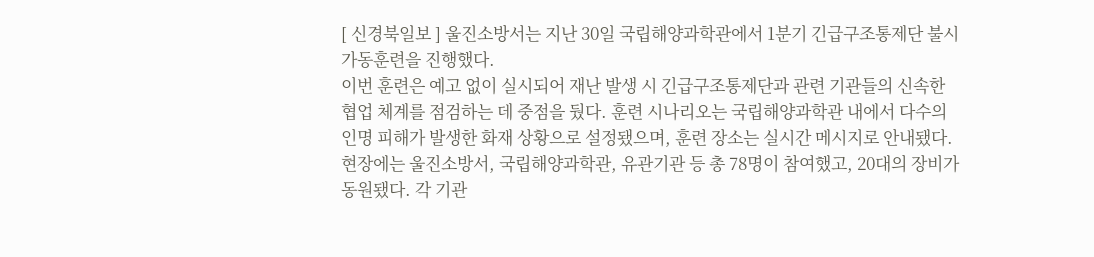[ 신경북일보 ] 울진소방서는 지난 30일 국립해양과학관에서 1분기 긴급구조통제단 불시가동훈련을 진행했다.
이번 훈련은 예고 없이 실시되어 재난 발생 시 긴급구조통제단과 관련 기관들의 신속한 협업 체계를 점검하는 데 중점을 뒀다. 훈련 시나리오는 국립해양과학관 내에서 다수의 인명 피해가 발생한 화재 상황으로 설정됐으며, 훈련 장소는 실시간 메시지로 안내됐다.
현장에는 울진소방서, 국립해양과학관, 유관기관 등 총 78명이 참여했고, 20대의 장비가 동원됐다. 각 기관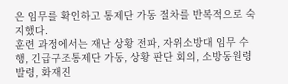은 임무를 확인하고 통제단 가동 절차를 반복적으로 숙지했다.
훈련 과정에서는 재난 상황 전파, 자위소방대 임무 수행, 긴급구조통제단 가동, 상황 판단 회의, 소방동원령 발령, 화재진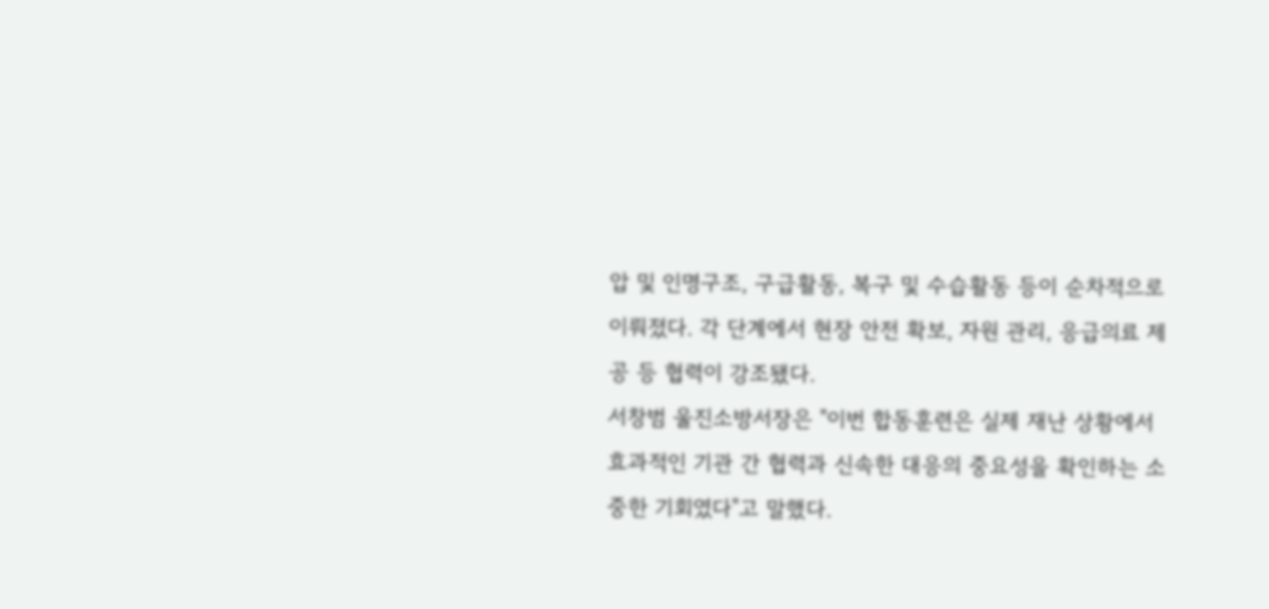압 및 인명구조, 구급활동, 복구 및 수습활동 등이 순차적으로 이뤄졌다. 각 단계에서 현장 안전 확보, 자원 관리, 응급의료 제공 등 협력이 강조됐다.
서창범 울진소방서장은 "이번 합동훈련은 실제 재난 상황에서 효과적인 기관 간 협력과 신속한 대응의 중요성을 확인하는 소중한 기회였다"고 말했다.